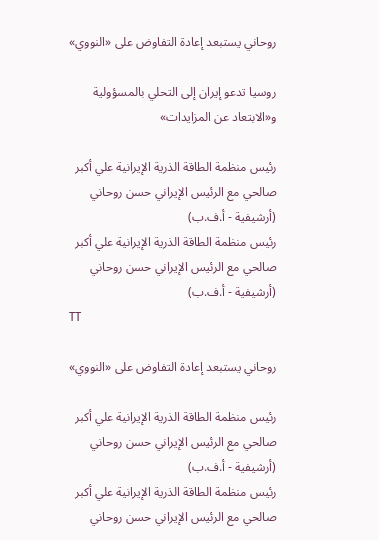روحاني يستبعد إعادة التفاوض على «النووي»

روسيا تدعو إيران إلى التحلي بالمسؤولية و«الابتعاد عن المزايدات»

رئيس منظمة الطاقة الذرية الإيرانية علي أكبر صالحي مع الرئيس الإيراني حسن روحاني (أرشيفية - أ.ف.ب)
رئيس منظمة الطاقة الذرية الإيرانية علي أكبر صالحي مع الرئيس الإيراني حسن روحاني (أرشيفية - أ.ف.ب)
TT

روحاني يستبعد إعادة التفاوض على «النووي»

رئيس منظمة الطاقة الذرية الإيرانية علي أكبر صالحي مع الرئيس الإيراني حسن روحاني (أرشيفية - أ.ف.ب)
رئيس منظمة الطاقة الذرية الإيرانية علي أكبر صالحي مع الرئيس الإيراني حسن روحاني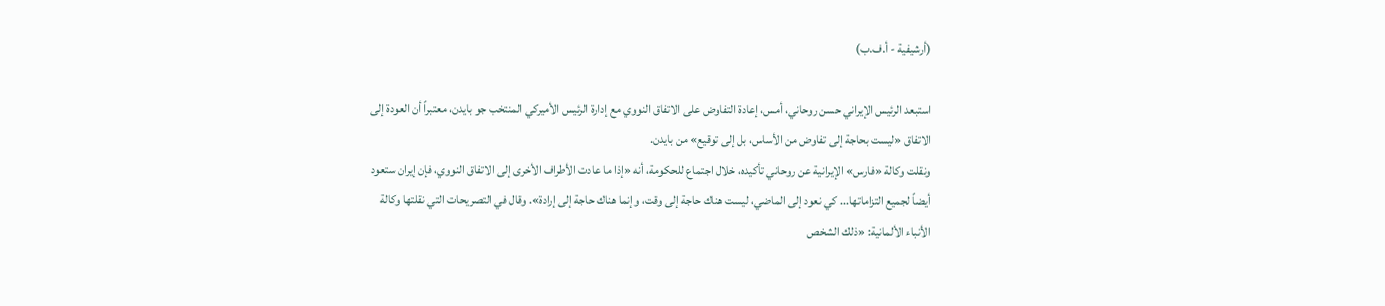(أرشيفية - أ.ف.ب)

استبعد الرئيس الإيراني حسن روحاني، أمس، إعادة التفاوض على الاتفاق النووي مع إدارة الرئيس الأميركي المنتخب جو بايدن، معتبراً أن العودة إلى الاتفاق «ليست بحاجة إلى تفاوض من الأساس، بل إلى توقيع» من بايدن.
ونقلت وكالة «فارس» الإيرانية عن روحاني تأكيده، خلال اجتماع للحكومة، أنه «إذا ما عادت الأطراف الأخرى إلى الاتفاق النووي، فإن إيران ستعود أيضاً لجميع التزاماتها... كي نعود إلى الماضي، ليست هناك حاجة إلى وقت، وإنما هناك حاجة إلى إرادة». وقال في التصريحات التي نقلتها وكالة الأنباء الألمانية: «ذلك الشخص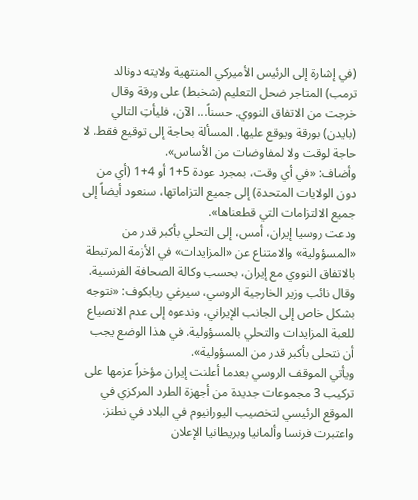(في إشارة إلى الرئيس الأميركي المنتهية ولايته دونالد ترمب) المتاجر ضحل التعليم (شخبط) على ورقة وقال خرجت من الاتفاق النووي. حسناً... الآن، فليأتِ التالي (بايدن) بورقة ويوقع عليها. المسألة بحاجة إلى توقيع فقط. لا حاجة لوقت ولا لمفاوضات من الأساس».
وأضاف: «في أي وقت، بمجرد عودة 5+1 أو 4+1 (أي من دون الولايات المتحدة) إلى جميع التزاماتها، سنعود أيضاً إلى جميع الالتزامات التي قطعناها».
ودعت روسيا إيران، أمس، إلى التحلي بأكبر قدر من «المسؤولية» والامتناع عن «المزايدات» في الأزمة المرتبطة بالاتفاق النووي مع إيران، بحسب وكالة الصحافة الفرنسية. وقال نائب وزير الخارجية الروسي، سيرغي ريابكوف: «نتوجه بشكل خاص إلى الجانب الإيراني، وندعوه إلى عدم الانصياع للعبة المزايدات والتحلي بالمسؤولية. في هذا الوضع يجب أن نتحلى بأكبر قدر من المسؤولية».
ويأتي الموقف الروسي بعدما أعلنت إيران مؤخراً عزمها على تركيب 3 مجموعات جديدة من أجهزة الطرد المركزي في الموقع الرئيسي لتخصيب اليورانيوم في البلاد في نطنز. واعتبرت فرنسا وألمانيا وبريطانيا الإعلان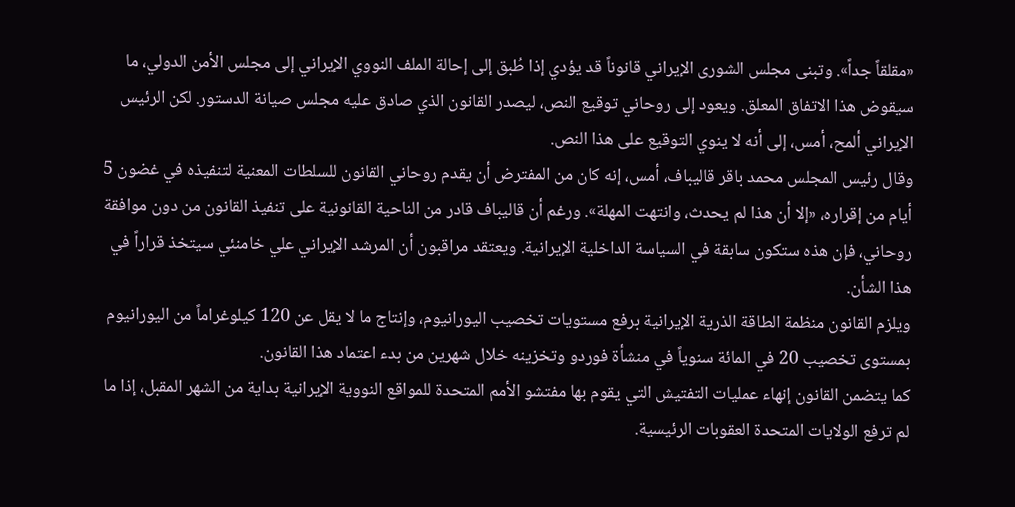«مقلقاً جداً». وتبنى مجلس الشورى الإيراني قانوناً قد يؤدي إذا طُبق إلى إحالة الملف النووي الإيراني إلى مجلس الأمن الدولي، ما سيقوض هذا الاتفاق المعلق. ويعود إلى روحاني توقيع النص، ليصدر القانون الذي صادق عليه مجلس صيانة الدستور. لكن الرئيس الإيراني ألمح، أمس، إلى أنه لا ينوي التوقيع على هذا النص.
وقال رئيس المجلس محمد باقر قاليباف، أمس، إنه كان من المفترض أن يقدم روحاني القانون للسلطات المعنية لتنفيذه في غضون 5 أيام من إقراره، «إلا أن هذا لم يحدث، وانتهت المهلة». ورغم أن قاليباف قادر من الناحية القانونية على تنفيذ القانون من دون موافقة روحاني، فإن هذه ستكون سابقة في السياسة الداخلية الإيرانية. ويعتقد مراقبون أن المرشد الإيراني علي خامنئي سيتخذ قراراً في هذا الشأن.
ويلزم القانون منظمة الطاقة الذرية الإيرانية برفع مستويات تخصيب اليورانيوم، وإنتاج ما لا يقل عن 120 كيلوغراماً من اليورانيوم بمستوى تخصيب 20 في المائة سنوياً في منشأة فوردو وتخزينه خلال شهرين من بدء اعتماد هذا القانون.
كما يتضمن القانون إنهاء عمليات التفتيش التي يقوم بها مفتشو الأمم المتحدة للمواقع النووية الإيرانية بداية من الشهر المقبل، إذا ما لم ترفع الولايات المتحدة العقوبات الرئيسية.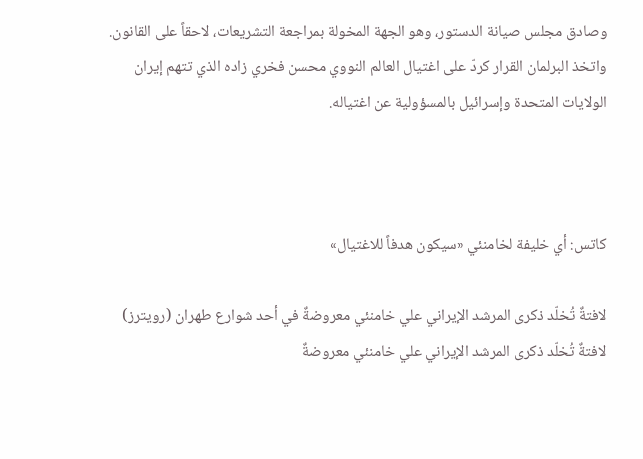وصادق مجلس صيانة الدستور، وهو الجهة المخولة بمراجعة التشريعات، لاحقاً على القانون. واتخذ البرلمان القرار كردّ على اغتيال العالم النووي محسن فخري زاده الذي تتهم إيران الولايات المتحدة وإسرائيل بالمسؤولية عن اغتياله.



كاتس: أي خليفة لخامنئي «سيكون هدفاً للاغتيال»

لافتةٌ تُخلّد ذكرى المرشد الإيراني علي خامنئي معروضةٌ في أحد شوارع طهران (رويترز)
لافتةٌ تُخلّد ذكرى المرشد الإيراني علي خامنئي معروضةٌ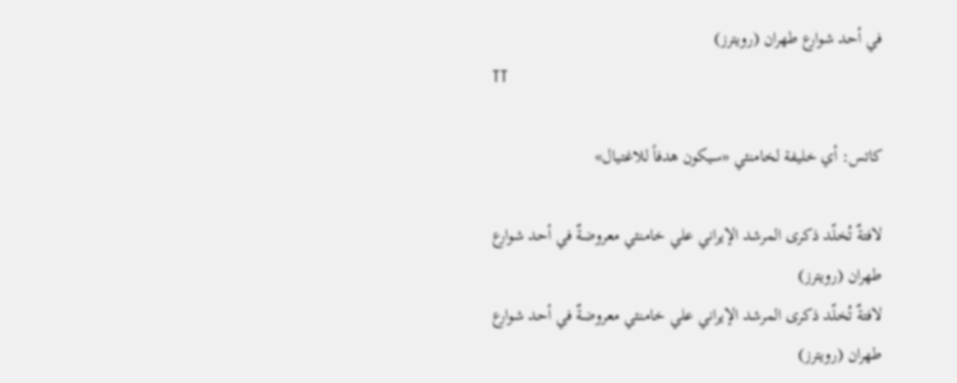في أحد شوارع طهران (رويترز)
TT

كاتس: أي خليفة لخامنئي «سيكون هدفاً للاغتيال»

لافتةٌ تُخلّد ذكرى المرشد الإيراني علي خامنئي معروضةٌ في أحد شوارع طهران (رويترز)
لافتةٌ تُخلّد ذكرى المرشد الإيراني علي خامنئي معروضةٌ في أحد شوارع طهران (رويترز)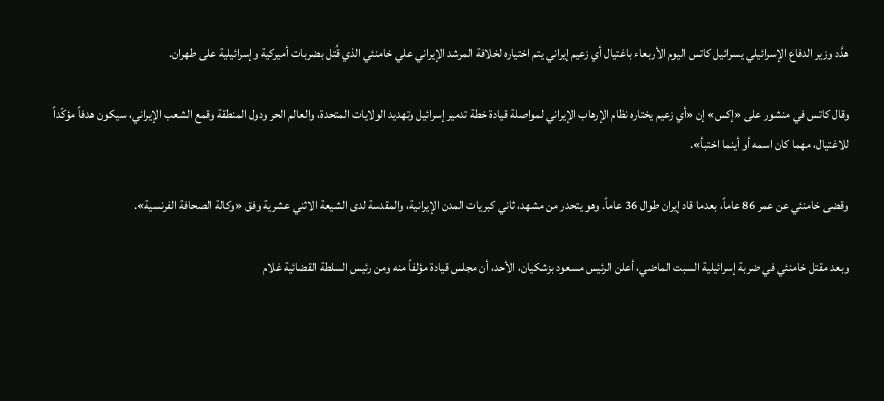هدَّد وزير الدفاع الإسرائيلي يسرائيل كاتس اليوم الأربعاء باغتيال أي زعيم إيراني يتم اختياره لخلافة المرشد الإيراني علي خامنئي الذي قُتل بضربات أميركية وإسرائيلية على طهران.

وقال كاتس في منشور على «إكس» إن «أي زعيم يختاره نظام الإرهاب الإيراني لمواصلة قيادة خطة تدمير إسرائيل وتهديد الولايات المتحدة، والعالم الحر ودول المنطقة وقمع الشعب الإيراني، سيكون هدفاً مؤكّداً للاغتيال، مهما كان اسمه أو أينما اختبأ».

وقضى خامنئي عن عمر 86 عاماً، بعدما قاد إيران طوال 36 عاماً. وهو يتحدر من مشهد، ثاني كبريات المدن الإيرانية، والمقدسة لدى الشيعة الاثني عشرية وفق «وكالة الصحافة الفرنسية».

وبعد مقتل خامنئي في ضربة إسرائيلية السبت الماضي، أعلن الرئيس مسعود بزشكيان، الأحد، أن مجلس قيادة مؤلفاً منه ومن رئيس السلطة القضائية غلام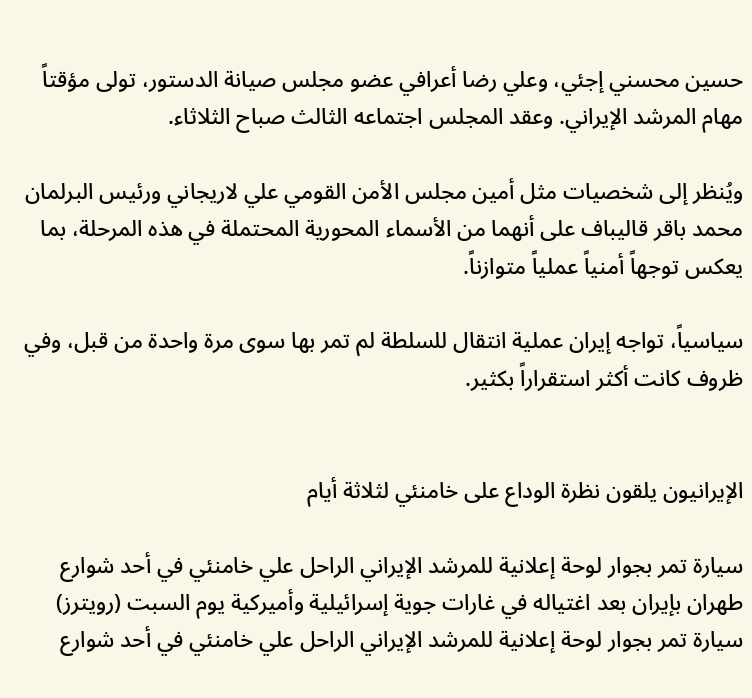حسين محسني إجئي، وعلي رضا أعرافي عضو مجلس صيانة الدستور، تولى مؤقتاً مهام المرشد الإيراني. وعقد المجلس اجتماعه الثالث صباح الثلاثاء.

ويُنظر إلى شخصيات مثل أمين مجلس الأمن القومي علي لاريجاني ورئيس البرلمان محمد باقر قاليباف على أنهما من الأسماء المحورية المحتملة في هذه المرحلة، بما يعكس توجهاً أمنياً عملياً متوازناً.

سياسياً، تواجه إيران عملية انتقال للسلطة لم تمر بها سوى مرة واحدة من قبل، وفي ظروف كانت أكثر استقراراً بكثير.


الإيرانيون يلقون نظرة الوداع على خامنئي لثلاثة أيام

سيارة تمر بجوار لوحة إعلانية للمرشد الإيراني الراحل علي خامنئي في أحد شوارع طهران بإيران بعد اغتياله في غارات جوية إسرائيلية وأميركية يوم السبت (رويترز)
سيارة تمر بجوار لوحة إعلانية للمرشد الإيراني الراحل علي خامنئي في أحد شوارع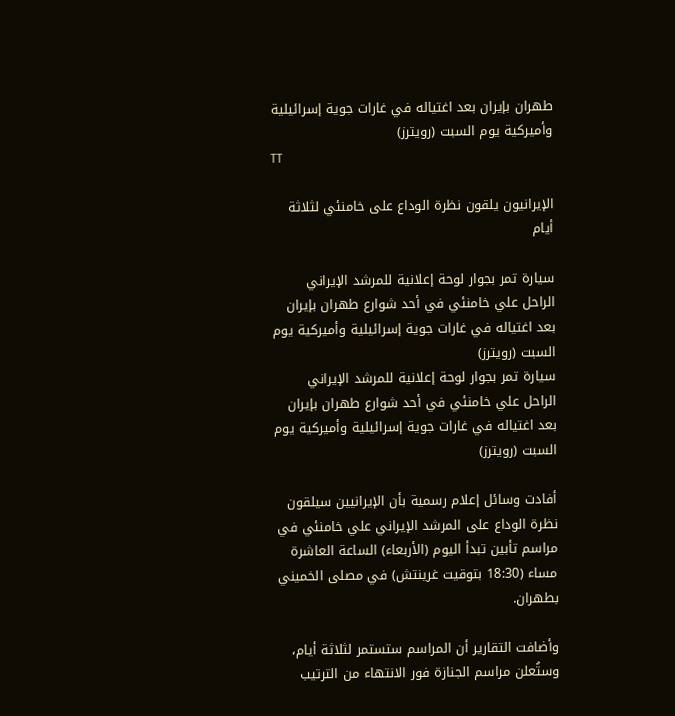طهران بإيران بعد اغتياله في غارات جوية إسرائيلية وأميركية يوم السبت (رويترز)
TT

الإيرانيون يلقون نظرة الوداع على خامنئي لثلاثة أيام

سيارة تمر بجوار لوحة إعلانية للمرشد الإيراني الراحل علي خامنئي في أحد شوارع طهران بإيران بعد اغتياله في غارات جوية إسرائيلية وأميركية يوم السبت (رويترز)
سيارة تمر بجوار لوحة إعلانية للمرشد الإيراني الراحل علي خامنئي في أحد شوارع طهران بإيران بعد اغتياله في غارات جوية إسرائيلية وأميركية يوم السبت (رويترز)

أفادت وسائل إعلام رسمية بأن الإيرانيين سيلقون نظرة الوداع على المرشد الإيراني علي خامنئي في مراسم تأبين تبدأ اليوم (الأربعاء) الساعة العاشرة مساء (18:30 بتوقيت غرينتش) في مصلى الخميني بطهران.

وأضافت التقارير أن المراسم ستستمر لثلاثة أيام، وستُعلن مراسم الجنازة فور الانتهاء من الترتيب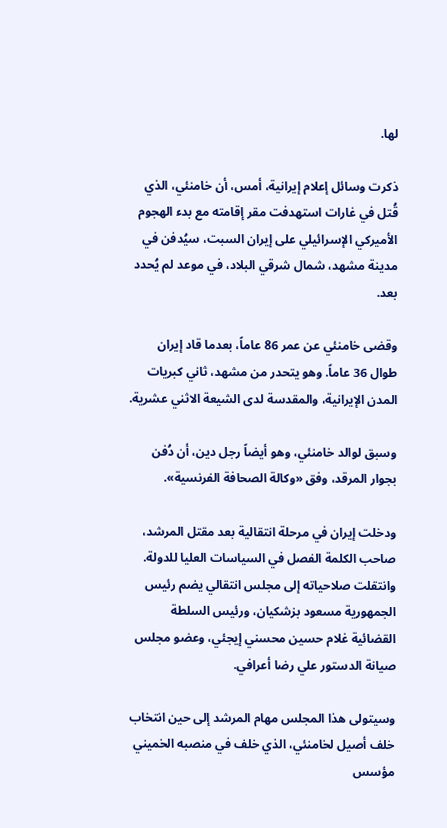لها.

ذكرت وسائل إعلام إيرانية، أمس، أن خامنئي، الذي قُتل في غارات استهدفت مقر إقامته مع بدء الهجوم الأميركي الإسرائيلي على إيران السبت، سيُدفن في مدينة مشهد، شمال شرقي البلاد، في موعد لم يُحدد بعد.

وقضى خامنئي عن عمر 86 عاماً، بعدما قاد إيران طوال 36 عاماً. وهو يتحدر من مشهد، ثاني كبريات المدن الإيرانية، والمقدسة لدى الشيعة الاثني عشرية.

وسبق لوالد خامنئي، وهو أيضاً رجل دين، أن دُفن بجوار المرقد، وفق «وكالة الصحافة الفرنسية».

ودخلت إيران في مرحلة انتقالية بعد مقتل المرشد، صاحب الكلمة الفصل في السياسات العليا للدولة. وانتقلت صلاحياته إلى مجلس انتقالي يضم رئيس الجمهورية مسعود بزشكيان، ورئيس السلطة القضائية غلام حسين محسني إيجئي، وعضو مجلس صيانة الدستور علي رضا أعرافي.

وسيتولى هذا المجلس مهام المرشد إلى حين انتخاب خلف أصيل لخامنئي، الذي خلف في منصبه الخميني مؤسس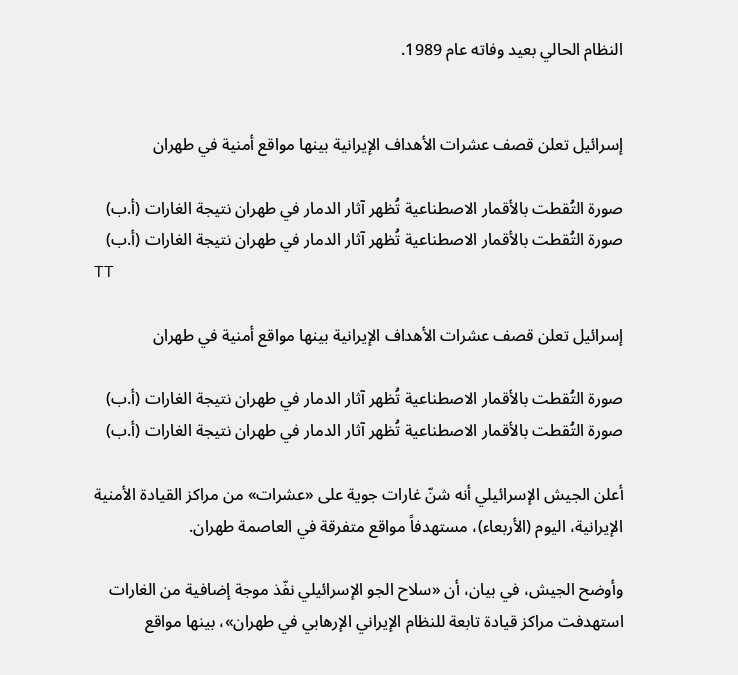النظام الحالي بعيد وفاته عام 1989.


إسرائيل تعلن قصف عشرات الأهداف الإيرانية بينها مواقع أمنية في طهران

صورة التُقطت بالأقمار الاصطناعية تُظهر آثار الدمار في طهران نتيجة الغارات (أ.ب)
صورة التُقطت بالأقمار الاصطناعية تُظهر آثار الدمار في طهران نتيجة الغارات (أ.ب)
TT

إسرائيل تعلن قصف عشرات الأهداف الإيرانية بينها مواقع أمنية في طهران

صورة التُقطت بالأقمار الاصطناعية تُظهر آثار الدمار في طهران نتيجة الغارات (أ.ب)
صورة التُقطت بالأقمار الاصطناعية تُظهر آثار الدمار في طهران نتيجة الغارات (أ.ب)

أعلن الجيش الإسرائيلي أنه شنّ غارات جوية على «عشرات» من مراكز القيادة الأمنية الإيرانية، اليوم (الأربعاء)، مستهدفاً مواقع متفرقة في العاصمة طهران.

وأوضح الجيش، في بيان، أن «سلاح الجو الإسرائيلي نفّذ موجة إضافية من الغارات استهدفت مراكز قيادة تابعة للنظام الإيراني الإرهابي في طهران»، بينها مواقع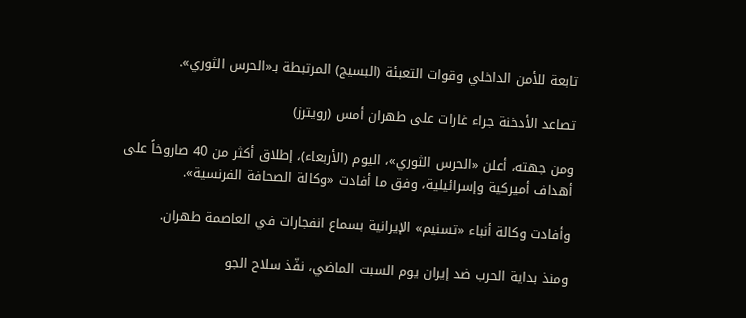تابعة للأمن الداخلي وقوات التعبئة (البسيج) المرتبطة بـ«الحرس الثوري».

تصاعد الأدخنة جراء غارات على طهران أمس (رويترز)

ومن جهته، أعلن «الحرس الثوري»، اليوم (الأربعاء)، إطلاق أكثر من 40 صاروخاً على أهداف أميركية وإسرائيلية، وفق ما أفادت «وكالة الصحافة الفرنسية».

وأفادت وكالة أنباء «تسنيم» الإيرانية بسماع انفجارات في العاصمة طهران.

ومنذ بداية الحرب ضد إيران يوم السبت الماضي، نفّذ سلاح الجو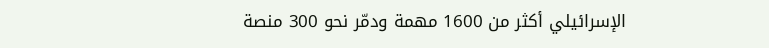الإسرائيلي أكثر من 1600 مهمة ودمّر نحو 300 منصة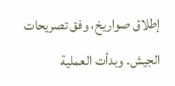إطلاق صواريخ، وفق تصريحات الجيش. وبدأت العملية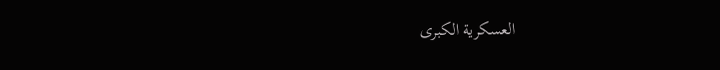العسكرية الكبرى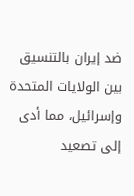ضد إيران بالتنسيق بين الولايات المتحدة وإسرائيل، مما أدى إلى تصعيد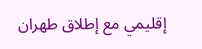إقليمي مع إطلاق طهران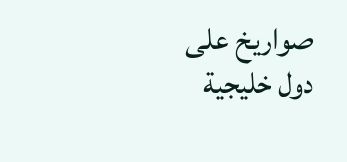صواريخ على دول خليجية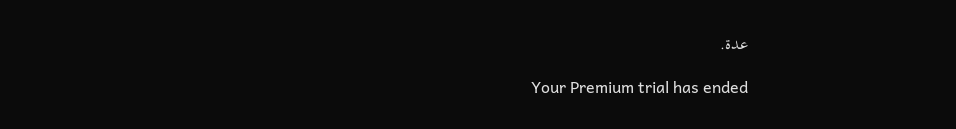عدة.

Your Premium trial has ended